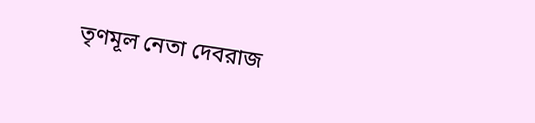তৃণমূল নেতা দেবরাজ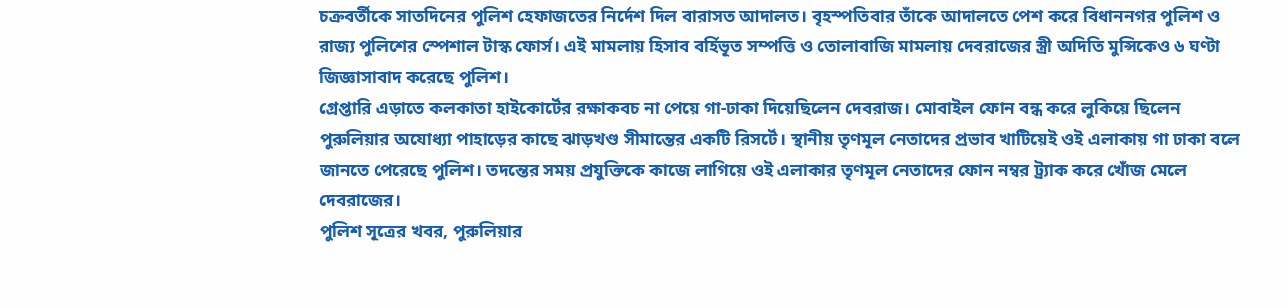চক্রবর্তীকে সাতদিনের পুলিশ হেফাজতের নির্দেশ দিল বারাসত আদালত। বৃহস্পতিবার তাঁকে আদালতে পেশ করে বিধাননগর পুলিশ ও রাজ্য পুলিশের স্পেশাল টাস্ক ফোর্স। এই মামলায় হিসাব বর্হিভূত সম্পত্তি ও তোলাবাজি মামলায় দেবরাজের স্ত্রী অদিতি মুন্সিকেও ৬ ঘণ্টা জিজ্ঞাসাবাদ করেছে পুলিশ।
গ্রেপ্তারি এড়াতে কলকাতা হাইকোর্টের রক্ষাকবচ না পেয়ে গা-ঢাকা দিয়েছিলেন দেবরাজ। মোবাইল ফোন বন্ধ করে লুকিয়ে ছিলেন পুরুলিয়ার অযোধ্যা পাহাড়ের কাছে ঝাড়খণ্ড সীমান্তের একটি রিসর্টে। স্থানীয় তৃণমূল নেতাদের প্রভাব খাটিয়েই ওই এলাকায় গা ঢাকা বলে জানতে পেরেছে পুলিশ। তদন্তের সময় প্রযুক্তিকে কাজে লাগিয়ে ওই এলাকার তৃণমূল নেতাদের ফোন নম্বর ট্র্যাক করে খোঁজ মেলে দেবরাজের।
পুলিশ সূত্রের খবর, পুরুলিয়ার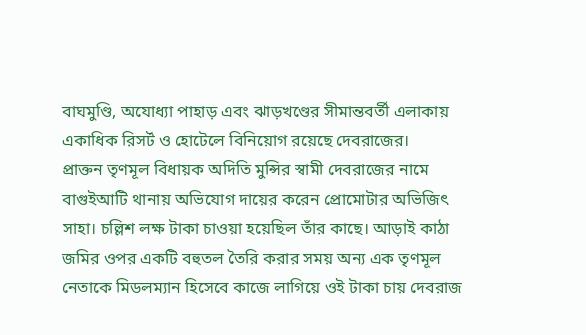বাঘমুণ্ডি, অযোধ্যা পাহাড় এবং ঝাড়খণ্ডের সীমান্তবর্তী এলাকায় একাধিক রিসর্ট ও হোটেলে বিনিয়োগ রয়েছে দেবরাজের।
প্রাক্তন তৃণমূল বিধায়ক অদিতি মুন্সির স্বামী দেবরাজের নামে বাগুইআটি থানায় অভিযোগ দায়ের করেন প্রোমোটার অভিজিৎ সাহা। চল্লিশ লক্ষ টাকা চাওয়া হয়েছিল তাঁর কাছে। আড়াই কাঠা জমির ওপর একটি বহুতল তৈরি করার সময় অন্য এক তৃণমূল নেতাকে মিডলম্যান হিসেবে কাজে লাগিয়ে ওই টাকা চায় দেবরাজ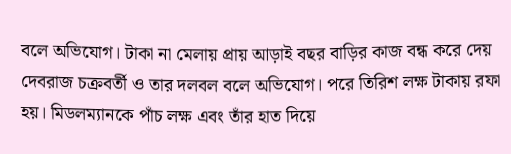বলে অভিযোগ। টাকা না মেলায় প্রায় আড়াই বছর বাড়ির কাজ বন্ধ করে দেয় দেবরাজ চক্রবর্তী ও তার দলবল বলে অভিযোগ। পরে তিরিশ লক্ষ টাকায় রফা হয়। মিডলম্যানকে পাঁচ লক্ষ এবং তাঁর হাত দিয়ে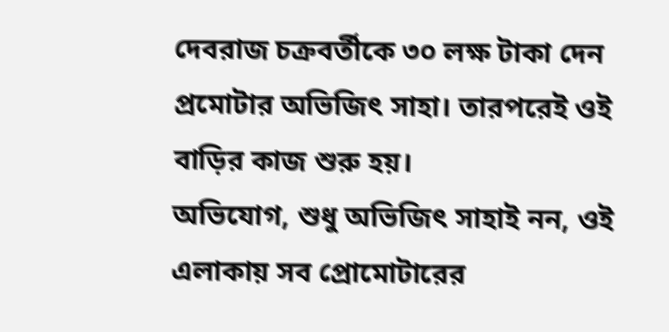দেবরাজ চক্রবর্তীকে ৩০ লক্ষ টাকা দেন প্রমোটার অভিজিৎ সাহা। তারপরেই ওই বাড়ির কাজ শুরু হয়।
অভিযোগ, শুধু অভিজিৎ সাহাই নন, ওই এলাকায় সব প্রোমোটারের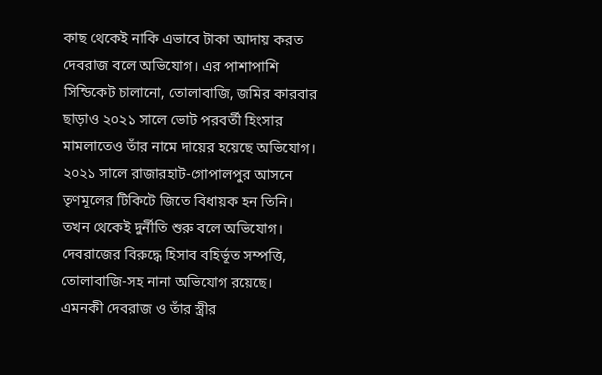কাছ থেকেই নাকি এভাবে টাকা আদায় করত দেবরাজ বলে অভিযোগ। এর পাশাপাশি সিন্ডিকেট চালানো, তোলাবাজি, জমির কারবার ছাড়াও ২০২১ সালে ভোট পরবর্তী হিংসার মামলাতেও তাঁর নামে দায়ের হয়েছে অভিযোগ।
২০২১ সালে রাজারহাট-গোপালপুর আসনে তৃণমূলের টিকিটে জিতে বিধায়ক হন তিনি। তখন থেকেই দুর্নীতি শুরু বলে অভিযোগ। দেবরাজের বিরুদ্ধে হিসাব বহির্ভূত সম্পত্তি, তোলাবাজি-সহ নানা অভিযোগ রয়েছে। এমনকী দেবরাজ ও তাঁর স্ত্রীর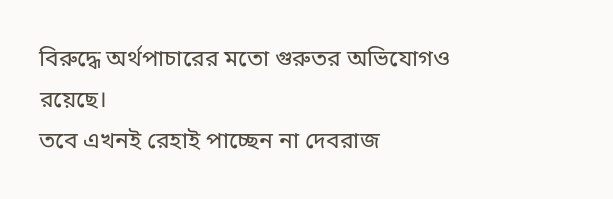বিরুদ্ধে অর্থপাচারের মতো গুরুতর অভিযোগও রয়েছে।
তবে এখনই রেহাই পাচ্ছেন না দেবরাজ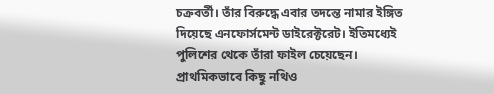চক্রবর্তী। তাঁর বিরুদ্ধে এবার তদন্তে নামার ইঙ্গিত দিয়েছে এনফোর্সমেন্ট ডাইরেক্টরেট। ইতিমধ্যেই পুলিশের থেকে তাঁরা ফাইল চেয়েছেন। প্রাথমিকভাবে কিছু নথিও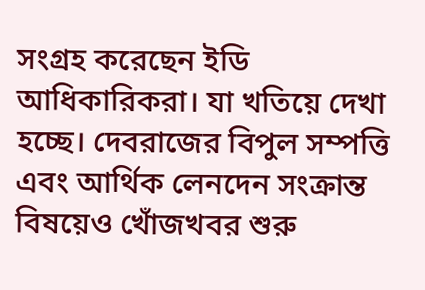সংগ্রহ করেছেন ইডি আধিকারিকরা। যা খতিয়ে দেখা হচ্ছে। দেবরাজের বিপুল সম্পত্তি এবং আর্থিক লেনদেন সংক্রান্ত বিষয়েও খোঁজখবর শুরু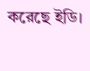করেছে ইডি।